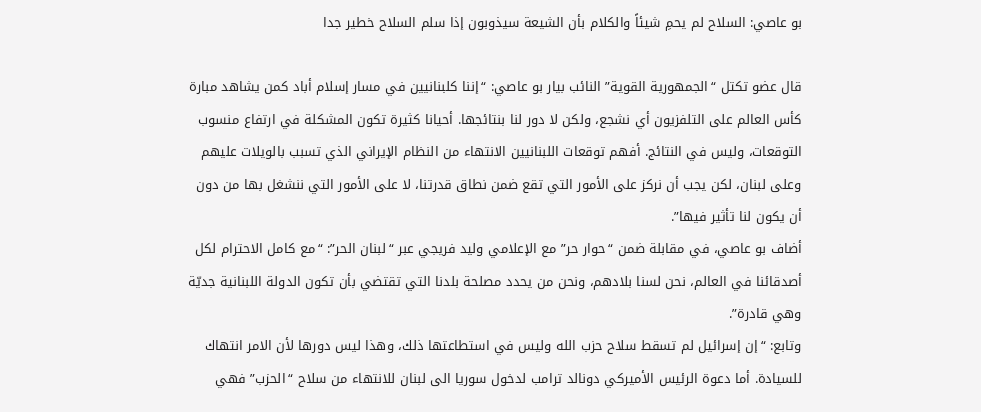بو عاصي: السلاح لم يحمِ شيئاً والكلام بأن الشيعة سيذوبون إذا سلم السلاح خطير جدا

قال عضو تكتل “الجمهورية القوية” النائب بيار بو عاصي: “إننا كلبنانيين في مسار إسلام أباد كمن يشاهد مبارة كأس العالم على التلفزيون أي نشجع، ولكن لا دور لنا بنتائجها. أحيانا كثيرة تكون المشكلة في ارتفاع منسوب التوقعات، وليس في النتائج. أفهم توقعات اللبنانيين الانتهاء من النظام الإيراني الذي تسبب بالويلات عليهم وعلى لبنان، لكن يجب أن نركز على الأمور التي تقع ضمن نطاق قدرتنا، لا على الأمور التي ننشغل بها من دون أن يكون لنا تأثير فيها”.
أضاف بو عاصي، في مقابلة ضمن “حوار حر” مع الإعلامي وليد فريجي عبر “لبنان الحر”: “مع كامل الاحترام لكل أصدقائنا في العالم، نحن لسنا بلادهم، ونحن من يحدد مصلحة بلدنا التي تقتضي بأن تكون الدولة اللبنانية جديّة وهي قادرة”.
وتابع: “إن إسرائيل لم تسقط سلاح حزب الله وليس في استطاعتها ذلك، وهذا ليس دورها لأن الامر انتهاك للسيادة. أما دعوة الرئيس الأميركي دونالد ترامب لدخول سوريا الى لبنان للانتهاء من سلاح “الحزب” فهي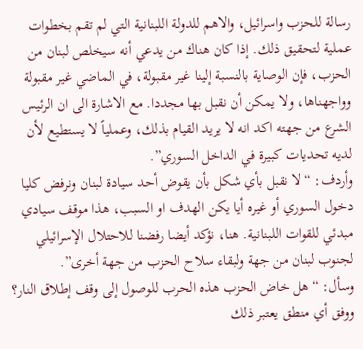رسالة للحزب واسرائيل، والاهم للدولة اللبنانية التي لم تقم بخطوات عملية لتحقيق ذلك. إذا كان هناك من يدعي أنه سيخلص لبنان من الحزب، فإن الوصاية بالنسبة إلينا غير مقبولة، في الماضي غير مقبولة وواجهناها، ولا يمكن أن نقبل بها مجددا. مع الاشارة الى ان الرئيس الشرع من جهته اكد انه لا يريد القيام بذلك، وعملياً لا يستطيع لأن لديه تحديات كبيرة في الداخل السوري”.
وأردف: “لا نقبل بأي شكل بأن يقوض أحد سيادة لبنان ونرفض كليا دخول السوري أو غيره أيا يكن الهدف او السبب، هذا موقف سيادي مبدئي للقوات اللبنانية. هنا، نؤكد أيضا رفضنا للاحتلال الإسرائيلي لجنوب لبنان من جهة ولبقاء سلاح الحزب من جهة أخرى”.
وسأل: “هل خاض الحزب هذه الحرب للوصول إلى وقف إطلاق النار؟ ووفق أي منطق يعتبر ذلك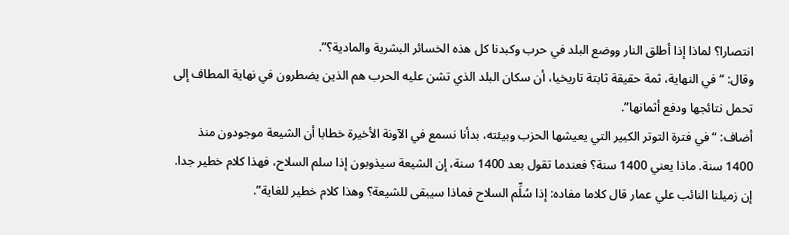انتصارا؟ لماذا إذا أطلق النار ووضع البلد في حرب وكبدنا كل هذه الخسائر البشرية والمادية؟”.
وقال: “في النهاية، ثمة حقيقة ثابتة تاريخيا، أن سكان البلد الذي تشن عليه الحرب هم الذين يضطرون في نهاية المطاف إلى تحمل نتائجها ودفع أثمانها”.
أضاف: “في فترة التوتر الكبير التي يعيشها الحزب وبيئته، بدأنا نسمع في الآونة الأخيرة خطابا أن الشيعة موجودون منذ 1400 سنة. ماذا يعني 1400 سنة؟ فعندما تقول بعد 1400 سنة، إن الشيعة سيذوبون إذا سلم السلاح، فهذا كلام خطير جدا. إن زميلنا النائب علي عمار قال كلاما مفاده: إذا سُلِّم السلاح فماذا سيبقى للشيعة؟ وهذا كلام خطير للغاية”.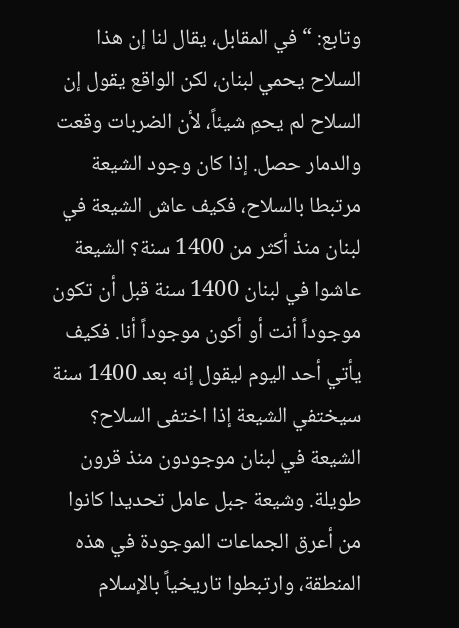وتابع: “في المقابل، يقال لنا إن هذا السلاح يحمي لبنان، لكن الواقع يقول إن السلاح لم يحمِ شيئاً، لأن الضربات وقعت والدمار حصل. إذا كان وجود الشيعة مرتبطا بالسلاح، فكيف عاش الشيعة في لبنان منذ أكثر من 1400 سنة؟ الشيعة عاشوا في لبنان 1400 سنة قبل أن تكون موجوداً أنت أو أكون موجوداً أنا. فكيف يأتي أحد اليوم ليقول إنه بعد 1400 سنة سيختفي الشيعة إذا اختفى السلاح؟ الشيعة في لبنان موجودون منذ قرون طويلة. وشيعة جبل عامل تحديدا كانوا من أعرق الجماعات الموجودة في هذه المنطقة، وارتبطوا تاريخياً بالإسلام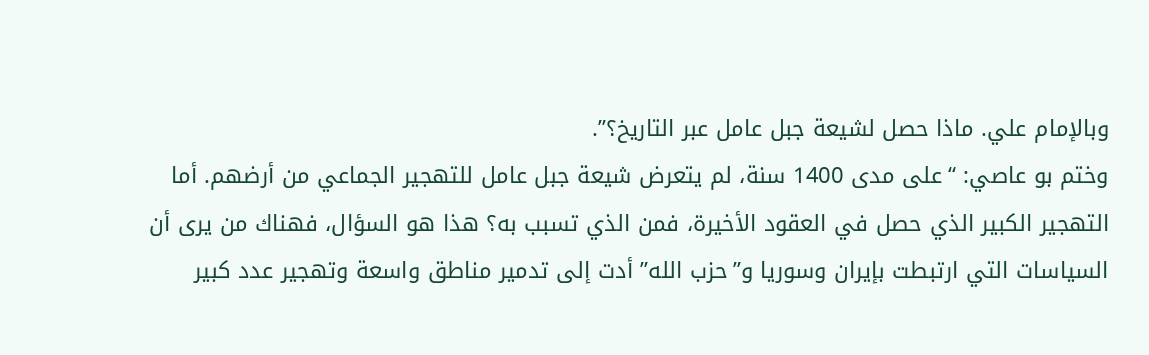وبالإمام علي. ماذا حصل لشيعة جبل عامل عبر التاريخ؟”.
وختم بو عاصي: “على مدى 1400 سنة، لم يتعرض شيعة جبل عامل للتهجير الجماعي من أرضهم. أما التهجير الكبير الذي حصل في العقود الأخيرة، فمن الذي تسبب به؟ هذا هو السؤال، فهناك من يرى أن السياسات التي ارتبطت بإيران وسوريا و”حزب الله” أدت إلى تدمير مناطق واسعة وتهجير عدد كبير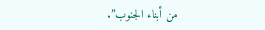من أبناء الجنوب”.